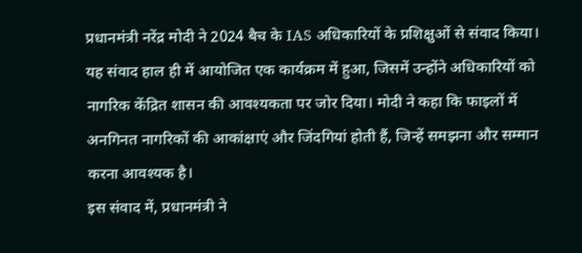प्रधानमंत्री नरेंद्र मोदी ने 2024 बैच के IAS अधिकारियों के प्रशिक्षुओं से संवाद किया। यह संवाद हाल ही में आयोजित एक कार्यक्रम में हुआ, जिसमें उन्होंने अधिकारियों को नागरिक केंद्रित शासन की आवश्यकता पर जोर दिया। मोदी ने कहा कि फाइलों में अनगिनत नागरिकों की आकांक्षाएं और जिंदगियां होती हैं, जिन्हें समझना और सम्मान करना आवश्यक है।
इस संवाद में, प्रधानमंत्री ने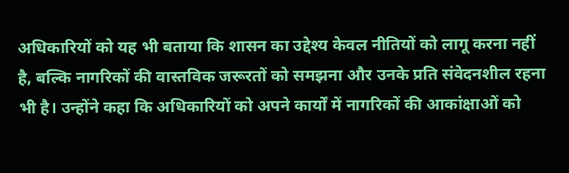अधिकारियों को यह भी बताया कि शासन का उद्देश्य केवल नीतियों को लागू करना नहीं है, बल्कि नागरिकों की वास्तविक जरूरतों को समझना और उनके प्रति संवेदनशील रहना भी है। उन्होंने कहा कि अधिकारियों को अपने कार्यों में नागरिकों की आकांक्षाओं को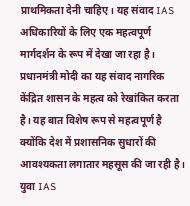प्राथमिकता देनी चाहिए। यह संवाद IAS अधिकारियों के लिए एक महत्वपूर्ण मार्गदर्शन के रूप में देखा जा रहा है।
प्रधानमंत्री मोदी का यह संवाद नागरिक केंद्रित शासन के महत्व को रेखांकित करता है। यह बात विशेष रूप से महत्वपूर्ण है क्योंकि देश में प्रशासनिक सुधारों की आवश्यकता लगातार महसूस की जा रही है। युवा IAS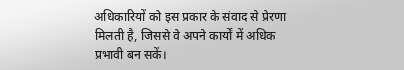अधिकारियों को इस प्रकार के संवाद से प्रेरणा मिलती है, जिससे वे अपने कार्यों में अधिक प्रभावी बन सकें।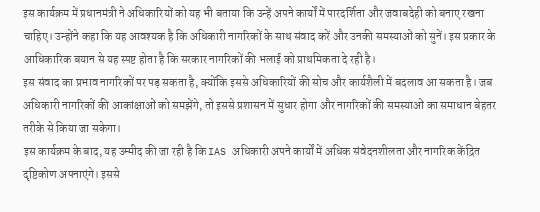इस कार्यक्रम में प्रधानमंत्री ने अधिकारियों को यह भी बताया कि उन्हें अपने कार्यों में पारदर्शिता और जवाबदेही को बनाए रखना चाहिए। उन्होंने कहा कि यह आवश्यक है कि अधिकारी नागरिकों के साथ संवाद करें और उनकी समस्याओं को सुनें। इस प्रकार के आधिकारिक बयान से यह स्पष्ट होता है कि सरकार नागरिकों की भलाई को प्राथमिकता दे रही है।
इस संवाद का प्रभाव नागरिकों पर पड़ सकता है, क्योंकि इससे अधिकारियों की सोच और कार्यशैली में बदलाव आ सकता है। जब अधिकारी नागरिकों की आकांक्षाओं को समझेंगे, तो इससे प्रशासन में सुधार होगा और नागरिकों की समस्याओं का समाधान बेहतर तरीके से किया जा सकेगा।
इस कार्यक्रम के बाद, यह उम्मीद की जा रही है कि IAS अधिकारी अपने कार्यों में अधिक संवेदनशीलता और नागरिक केंद्रित दृष्टिकोण अपनाएंगे। इससे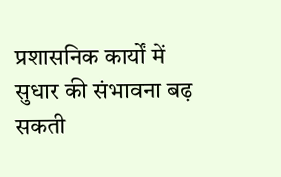प्रशासनिक कार्यों में सुधार की संभावना बढ़ सकती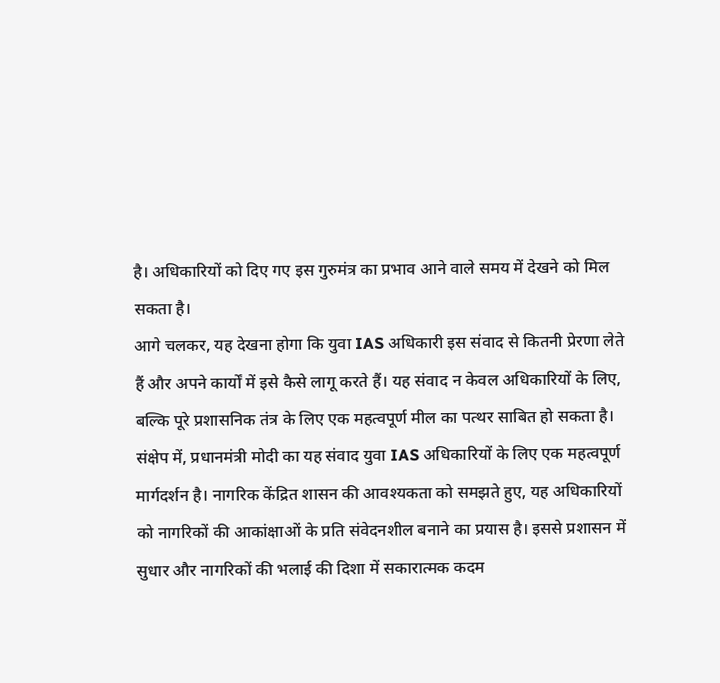है। अधिकारियों को दिए गए इस गुरुमंत्र का प्रभाव आने वाले समय में देखने को मिल सकता है।
आगे चलकर, यह देखना होगा कि युवा IAS अधिकारी इस संवाद से कितनी प्रेरणा लेते हैं और अपने कार्यों में इसे कैसे लागू करते हैं। यह संवाद न केवल अधिकारियों के लिए, बल्कि पूरे प्रशासनिक तंत्र के लिए एक महत्वपूर्ण मील का पत्थर साबित हो सकता है।
संक्षेप में, प्रधानमंत्री मोदी का यह संवाद युवा IAS अधिकारियों के लिए एक महत्वपूर्ण मार्गदर्शन है। नागरिक केंद्रित शासन की आवश्यकता को समझते हुए, यह अधिकारियों को नागरिकों की आकांक्षाओं के प्रति संवेदनशील बनाने का प्रयास है। इससे प्रशासन में सुधार और नागरिकों की भलाई की दिशा में सकारात्मक कदम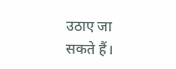उठाए जा सकते हैं।